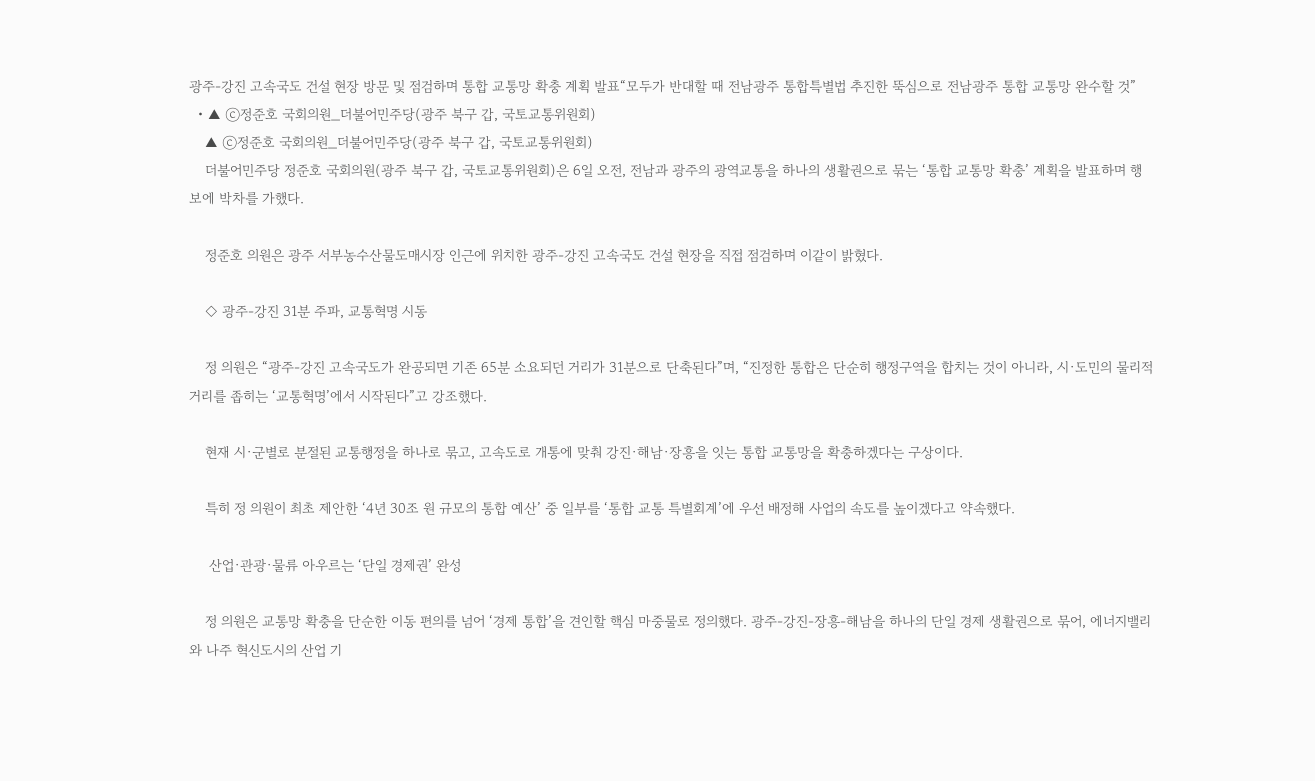광주-강진 고속국도 건설 현장 방문 및 점검하며 통합 교통망 확충 계획 발표“모두가 반대할 때 전남광주 통합특별법 추진한 뚝심으로 전남광주 통합 교통망 완수할 것”
  • ▲ ⓒ정준호 국회의원_더불어민주당(광주 북구 갑, 국토교통위원회)
    ▲ ⓒ정준호 국회의원_더불어민주당(광주 북구 갑, 국토교통위원회)
    더불어민주당 정준호 국회의원(광주 북구 갑, 국토교통위원회)은 6일 오전, 전남과 광주의 광역교통을 하나의 생활권으로 묶는 ‘통합 교통망 확충’ 계획을 발표하며 행보에 박차를 가했다.

    정준호 의원은 광주 서부농수산물도매시장 인근에 위치한 광주-강진 고속국도 건설 현장을 직접 점검하며 이같이 밝혔다.

    ◇ 광주-강진 31분 주파, 교통혁명 시동

    정 의원은 “광주-강진 고속국도가 완공되면 기존 65분 소요되던 거리가 31분으로 단축된다”며, “진정한 통합은 단순히 행정구역을 합치는 것이 아니라, 시·도민의 물리적 거리를 좁히는 ‘교통혁명’에서 시작된다”고 강조했다.

    현재 시·군별로 분절된 교통행정을 하나로 묶고, 고속도로 개통에 맞춰 강진·해남·장흥을 잇는 통합 교통망을 확충하겠다는 구상이다.

    특히 정 의원이 최초 제안한 ‘4년 30조 원 규모의 통합 예산’ 중 일부를 ‘통합 교통 특별회계’에 우선 배정해 사업의 속도를 높이겠다고 약속했다.

     산업·관광·물류 아우르는 ‘단일 경제권’ 완성

    정 의원은 교통망 확충을 단순한 이동 편의를 넘어 ‘경제 통합’을 견인할 핵심 마중물로 정의했다. 광주-강진-장흥-해남을 하나의 단일 경제 생활권으로 묶어, 에너지밸리와 나주 혁신도시의 산업 기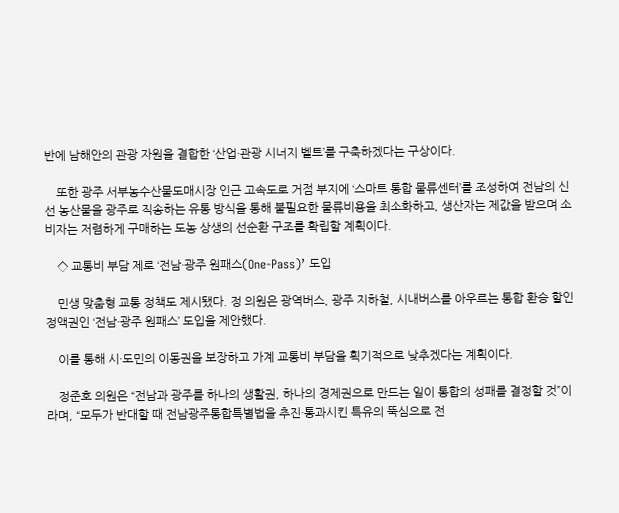반에 남해안의 관광 자원을 결합한 ‘산업·관광 시너지 벨트’를 구축하겠다는 구상이다.

    또한 광주 서부농수산물도매시장 인근 고속도로 거점 부지에 ‘스마트 통합 물류센터’를 조성하여 전남의 신선 농산물을 광주로 직송하는 유통 방식을 통해 불필요한 물류비용을 최소화하고, 생산자는 제값을 받으며 소비자는 저렴하게 구매하는 도농 상생의 선순환 구조를 확립할 계획이다.

    ◇ 교통비 부담 제로 ‘전남·광주 원패스(One-Pass)’ 도입

    민생 맞춤형 교통 정책도 제시됐다. 정 의원은 광역버스, 광주 지하철, 시내버스를 아우르는 통합 환승 할인 정액권인 ‘전남·광주 원패스’ 도입을 제안했다.

    이를 통해 시·도민의 이동권을 보장하고 가계 교통비 부담을 획기적으로 낮추겠다는 계획이다.

    정준호 의원은 “전남과 광주를 하나의 생활권, 하나의 경제권으로 만드는 일이 통합의 성패를 결정할 것”이라며, “모두가 반대할 때 전남광주통합특별법을 추진·통과시킨 특유의 뚝심으로 전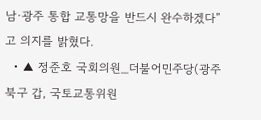남·광주 통합 교통망을 반드시 완수하겠다”고 의지를 밝혔다.
  • ▲ 정준호 국회의원_더불어민주당(광주 북구 갑, 국토교통위원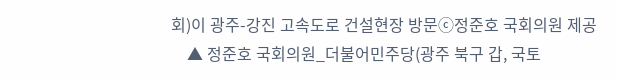회)이 광주-강진 고속도로 건설현장 방문ⓒ정준호 국회의원 제공
    ▲ 정준호 국회의원_더불어민주당(광주 북구 갑, 국토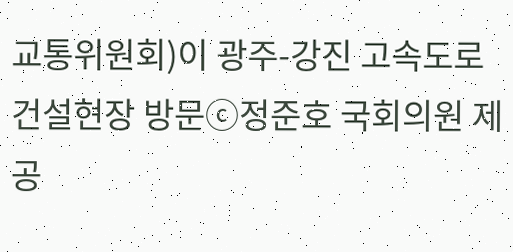교통위원회)이 광주-강진 고속도로 건설현장 방문ⓒ정준호 국회의원 제공